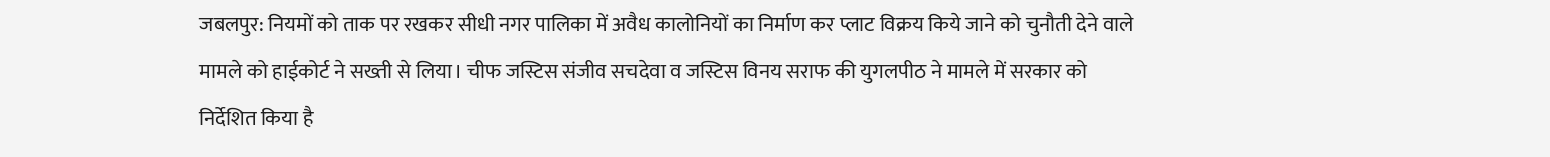जबलपुर: नियमों को ताक पर रखकर सीधी नगर पालिका में अवैध कालोनियों का निर्माण कर प्लाट विक्रय किये जाने को चुनौती देने वाले मामले को हाईकोर्ट ने सख्ती से लिया। चीफ जस्टिस संजीव सचदेवा व जस्टिस विनय सराफ की युगलपीठ ने मामले में सरकार को निर्देशित किया है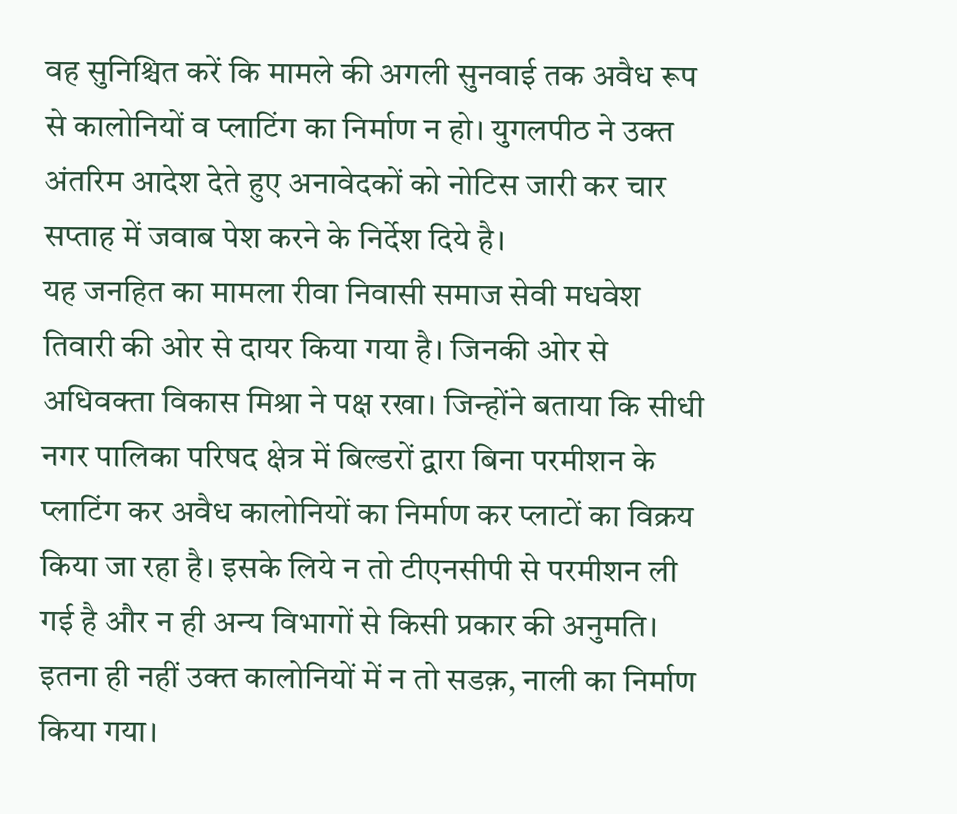वह सुनिश्चित करें कि मामले की अगली सुनवाई तक अवैध रूप से कालोनियों व प्लाटिंग का निर्माण न हो। युगलपीठ ने उक्त अंतरिम आदेश देते हुए अनावेदकों को नोटिस जारी कर चार सप्ताह में जवाब पेश करने के निर्देश दिये है।
यह जनहित का मामला रीवा निवासी समाज सेवी मधवेश तिवारी की ओर से दायर किया गया है। जिनकी ओर से अधिवक्ता विकास मिश्रा ने पक्ष रखा। जिन्होंने बताया कि सीधी नगर पालिका परिषद क्षेत्र में बिल्डरों द्वारा बिना परमीशन के प्लाटिंग कर अवैध कालोनियों का निर्माण कर प्लाटों का विक्रय किया जा रहा है। इसके लिये न तो टीएनसीपी से परमीशन ली गई है और न ही अन्य विभागों से किसी प्रकार की अनुमति। इतना ही नहीं उक्त कालोनियों में न तो सडक़, नाली का निर्माण किया गया।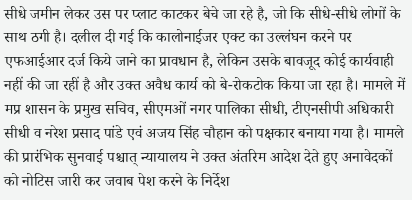सीधे जमीन लेकर उस पर प्लाट काटकर बेचे जा रहे है, जो कि सीधे-सीधे लोगों के साथ ठगी है। दलील दी गई कि कालोनाईजर एक्ट का उल्लंघन करने पर एफआईआर दर्ज किये जाने का प्रावधान है, लेकिन उसके बावजूद कोई कार्यवाही नहीं की जा रहीं है और उक्त अवैध कार्य को बे-रोकटोक किया जा रहा है। मामले में मप्र शासन के प्रमुख सचिव, सीएमओं नगर पालिका सीधी, टीएनसीपी अधिकारी सीधी व नरेश प्रसाद पांडे एवं अजय सिंह चौहान को पक्षकार बनाया गया है। मामले की प्रारंभिक सुनवाई पश्चात् न्यायालय ने उक्त अंतरिम आदेश देते हुए अनावेदकों को नोटिस जारी कर जवाब पेश करने के निर्देश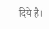दिये है।